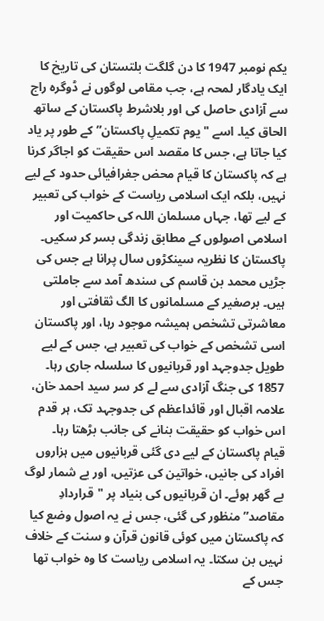یکم نومبر 1947 کا دن گلگت بلتستان کی تاریخ کا ایک یادگار لمحہ ہے، جب مقامی لوگوں نے ڈوگرہ راج سے آزادی حاصل کی اور بلاشرط پاکستان کے ساتھ الحاق کیا۔ اسے "یوم تکمیلِ پاکستان” کے طور پر یاد کیا جاتا ہے، جس کا مقصد اس حقیقت کو اجاگر کرنا ہے کہ پاکستان کا قیام محض جغرافیائی حدود کے لیے نہیں، بلکہ ایک اسلامی ریاست کے خواب کی تعبیر کے لیے تھا، جہاں مسلمان اللہ کی حاکمیت اور اسلامی اصولوں کے مطابق زندگی بسر کر سکیں۔
پاکستان کا نظریہ سینکڑوں سال پرانا ہے جس کی جڑیں محمد بن قاسم کی سندھ آمد سے جاملتی ہیں۔ برصغیر کے مسلمانوں کا الگ ثقافتی اور معاشرتی تشخص ہمیشہ موجود رہا، اور پاکستان اسی تشخص کے خواب کی تعبیر ہے، جس کے لیے طویل جدوجہد اور قربانیوں کا سلسلہ جاری رہا۔ 1857 کی جنگ آزادی سے لے کر سر سید احمد خان، علامہ اقبال اور قائداعظم کی جدوجہد تک، ہر قدم اس خواب کو حقیقت بنانے کی جانب بڑھتا رہا۔
قیام پاکستان کے لیے دی گئی قربانیوں میں ہزاروں افراد کی جانیں، خواتین کی عزتیں، اور بے شمار لوگ بے گھر ہوئے۔ ان قربانیوں کی بنیاد پر "قراردادِ مقاصد” منظور کی گئی، جس نے یہ اصول وضع کیا کہ پاکستان میں کوئی قانون قرآن و سنت کے خلاف نہیں بن سکتا۔ یہ اسلامی ریاست کا وہ خواب تھا جس کے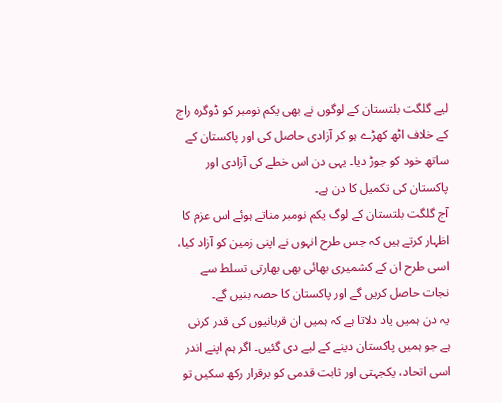لیے گلگت بلتستان کے لوگوں نے بھی یکم نومبر کو ڈوگرہ راج کے خلاف اٹھ کھڑے ہو کر آزادی حاصل کی اور پاکستان کے ساتھ خود کو جوڑ دیا۔ یہی دن اس خطے کی آزادی اور پاکستان کی تکمیل کا دن ہے۔
آج گلگت بلتستان کے لوگ یکم نومبر مناتے ہوئے اس عزم کا اظہار کرتے ہیں کہ جس طرح انہوں نے اپنی زمین کو آزاد کیا، اسی طرح ان کے کشمیری بھائی بھی بھارتی تسلط سے نجات حاصل کریں گے اور پاکستان کا حصہ بنیں گے۔
یہ دن ہمیں یاد دلاتا ہے کہ ہمیں ان قربانیوں کی قدر کرنی ہے جو ہمیں پاکستان دینے کے لیے دی گئیں۔ اگر ہم اپنے اندر اسی اتحاد، یکجہتی اور ثابت قدمی کو برقرار رکھ سکیں تو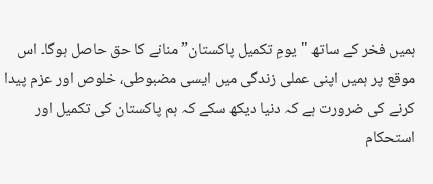ہمیں فخر کے ساتھ "یومِ تکمیل پاکستان” منانے کا حق حاصل ہوگا۔ اس موقع پر ہمیں اپنی عملی زندگی میں ایسی مضبوطی، خلوص اور عزم پیدا کرنے کی ضرورت ہے کہ دنیا دیکھ سکے کہ ہم پاکستان کی تکمیل اور استحکام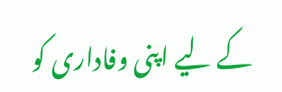کے لیے اپنی وفاداری کو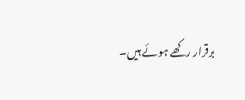برقرار رکھے ہوئے ہیں۔